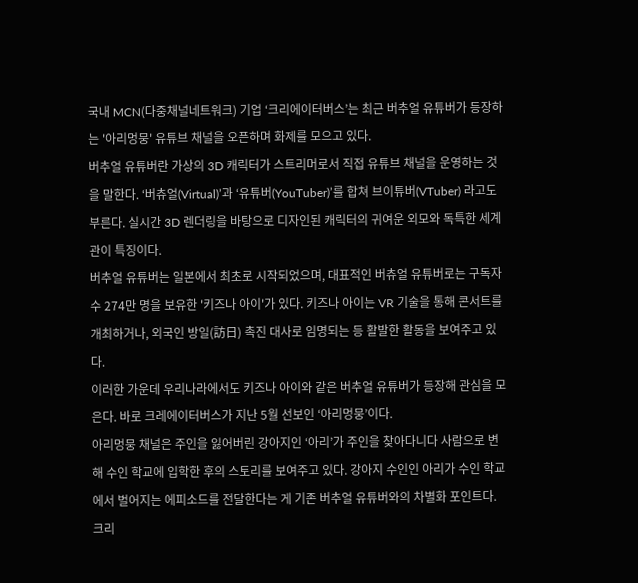국내 MCN(다중채널네트워크) 기업 ‘크리에이터버스’는 최근 버추얼 유튜버가 등장하는 '아리멍뭉' 유튜브 채널을 오픈하며 화제를 모으고 있다.
버추얼 유튜버란 가상의 3D 캐릭터가 스트리머로서 직접 유튜브 채널을 운영하는 것을 말한다. ‘버츄얼(Virtual)’과 ‘유튜버(YouTuber)’를 합쳐 브이튜버(VTuber) 라고도 부른다. 실시간 3D 렌더링을 바탕으로 디자인된 캐릭터의 귀여운 외모와 독특한 세계관이 특징이다.
버추얼 유튜버는 일본에서 최초로 시작되었으며, 대표적인 버츄얼 유튜버로는 구독자 수 274만 명을 보유한 '키즈나 아이'가 있다. 키즈나 아이는 VR 기술을 통해 콘서트를 개최하거나, 외국인 방일(訪日) 촉진 대사로 임명되는 등 활발한 활동을 보여주고 있다.
이러한 가운데 우리나라에서도 키즈나 아이와 같은 버추얼 유튜버가 등장해 관심을 모은다. 바로 크레에이터버스가 지난 5월 선보인 ‘아리멍뭉’이다.
아리멍뭉 채널은 주인을 잃어버린 강아지인 ‘아리’가 주인을 찾아다니다 사람으로 변해 수인 학교에 입학한 후의 스토리를 보여주고 있다. 강아지 수인인 아리가 수인 학교에서 벌어지는 에피소드를 전달한다는 게 기존 버추얼 유튜버와의 차별화 포인트다.
크리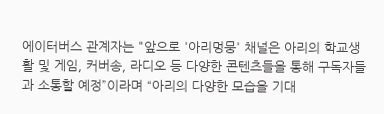에이터버스 관계자는 "앞으로 '아리멍뭉' 채널은 아리의 학교생활 및 게임, 커버송, 라디오 등 다양한 콘텐츠들을 통해 구독자들과 소통할 예정”이라며 “아리의 다양한 모습을 기대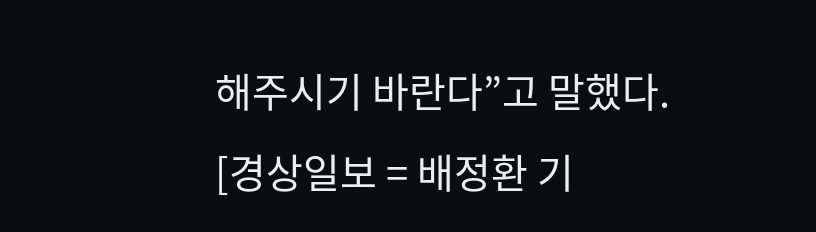해주시기 바란다”고 말했다.
[경상일보 = 배정환 기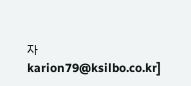자 karion79@ksilbo.co.kr]